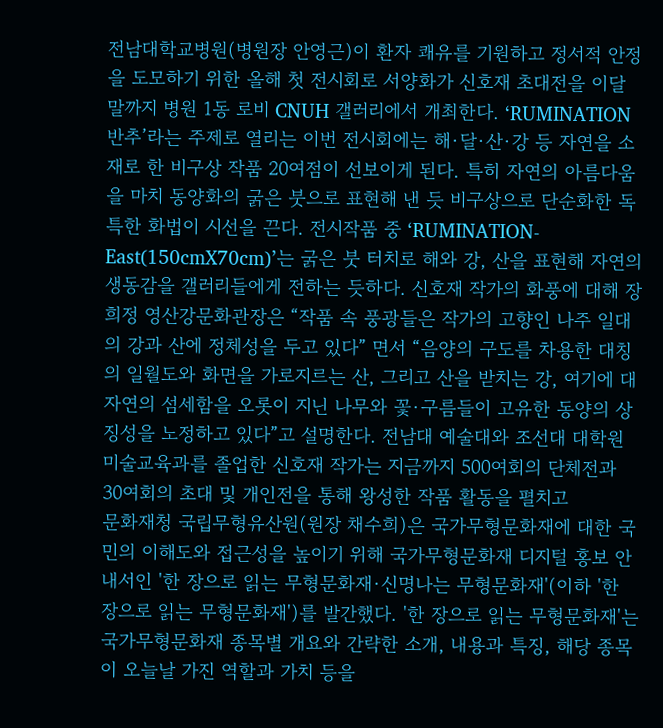전남대학교병원(병원장 안영근)이 환자 쾌유를 기원하고 정서적 안정을 도모하기 위한 올해 첫 전시회로 서양화가 신호재 초대전을 이달 말까지 병원 1동 로비 CNUH 갤러리에서 개최한다. ‘RUMINATION 반추’라는 주제로 열리는 이번 전시회에는 해·달·산·강 등 자연을 소재로 한 비구상 작품 20여점이 선보이게 된다. 특히 자연의 아름다움을 마치 동양화의 굵은 붓으로 표현해 낸 듯 비구상으로 단순화한 독특한 화법이 시선을 끈다. 전시작품 중 ‘RUMINATION-East(150cmX70cm)’는 굵은 붓 터치로 해와 강, 산을 표현해 자연의 생동감을 갤러리들에게 전하는 듯하다. 신호재 작가의 화풍에 대해 장희정 영산강문화관장은 “작품 속 풍광들은 작가의 고향인 나주 일대의 강과 산에 정체성을 두고 있다” 면서 “음양의 구도를 차용한 대칭의 일월도와 화면을 가로지르는 산, 그리고 산을 받치는 강, 여기에 대자연의 섬세함을 오롯이 지닌 나무와 꽃·구름들이 고유한 동양의 상징성을 노정하고 있다”고 설명한다. 전남대 예술대와 조선대 대학원 미술교육과를 졸업한 신호재 작가는 지금까지 500여회의 단체전과 30여회의 초대 및 개인전을 통해 왕성한 작품 활동을 펼치고
문화재청 국립무형유산원(원장 채수희)은 국가무형문화재에 대한 국민의 이해도와 접근성을 높이기 위해 국가무형문화재 디지털 홍보 안내서인 '한 장으로 읽는 무형문화재·신명나는 무형문화재'(이하 '한 장으로 읽는 무형문화재')를 발간했다. '한 장으로 읽는 무형문화재'는 국가무형문화재 종목별 개요와 간략한 소개, 내용과 특징, 해당 종목이 오늘날 가진 역할과 가치 등을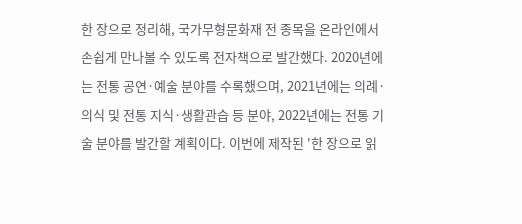한 장으로 정리해, 국가무형문화재 전 종목을 온라인에서 손쉽게 만나볼 수 있도록 전자책으로 발간했다. 2020년에는 전통 공연·예술 분야를 수록했으며, 2021년에는 의례·의식 및 전통 지식·생활관습 등 분야, 2022년에는 전통 기술 분야를 발간할 계획이다. 이번에 제작된 '한 장으로 읽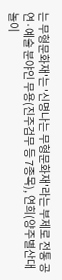는 무형문화재'는 '신명나는 무형문화재'라는 부제로 전통 공연·예술 분야인 무용(진주검무 등 7종목), 연희(양주별산대놀이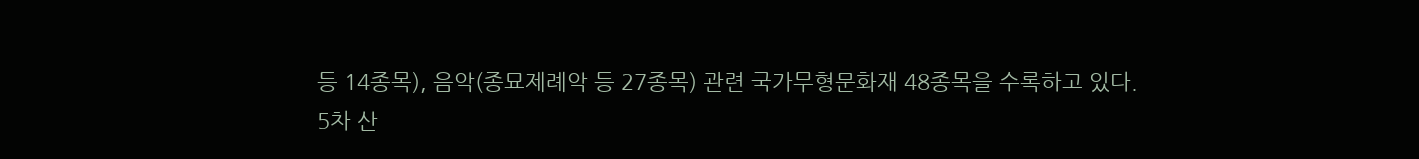등 14종목), 음악(종묘제례악 등 27종목) 관련 국가무형문화재 48종목을 수록하고 있다.
5차 산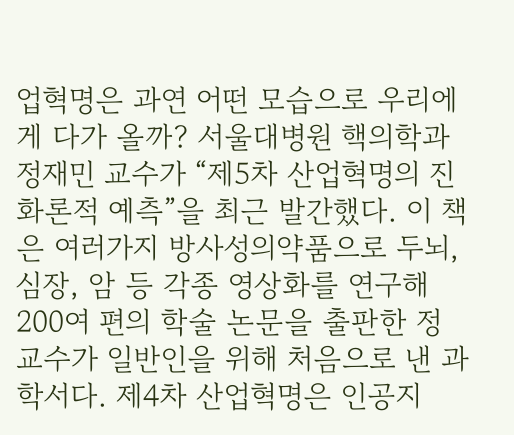업혁명은 과연 어떤 모습으로 우리에게 다가 올까? 서울대병원 핵의학과 정재민 교수가 “제5차 산업혁명의 진화론적 예측”을 최근 발간했다. 이 책은 여러가지 방사성의약품으로 두뇌, 심장, 암 등 각종 영상화를 연구해 200여 편의 학술 논문을 출판한 정 교수가 일반인을 위해 처음으로 낸 과학서다. 제4차 산업혁명은 인공지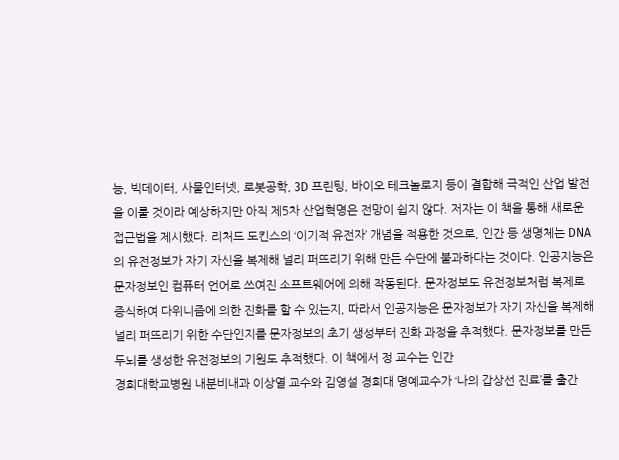능, 빅데이터, 사물인터넷, 로봇공학, 3D 프린팅, 바이오 테크놀로지 등이 결합해 극적인 산업 발전을 이룰 것이라 예상하지만 아직 제5차 산업혁명은 전망이 쉽지 않다. 저자는 이 책을 통해 새로운 접근법을 제시했다. 리처드 도킨스의 ‘이기적 유전자’ 개념을 적용한 것으로, 인간 등 생명체는 DNA의 유전정보가 자기 자신을 복제해 널리 퍼뜨리기 위해 만든 수단에 불과하다는 것이다. 인공지능은 문자정보인 컴퓨터 언어로 쓰여진 소프트웨어에 의해 작동된다. 문자정보도 유전정보처럼 복제로 증식하여 다위니즘에 의한 진화를 할 수 있는지, 따라서 인공지능은 문자정보가 자기 자신을 복제해 널리 퍼뜨리기 위한 수단인지를 문자정보의 초기 생성부터 진화 과정을 추적했다. 문자정보를 만든 두뇌를 생성한 유전정보의 기원도 추적했다. 이 책에서 정 교수는 인간
경희대학교병원 내분비내과 이상열 교수와 김영설 경희대 명예교수가 ‘나의 갑상선 진료’를 출간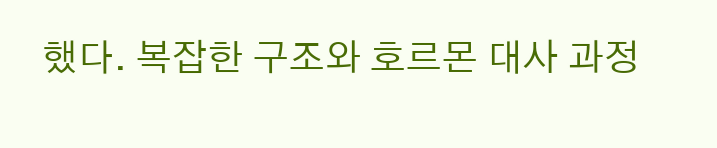했다. 복잡한 구조와 호르몬 대사 과정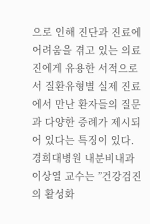으로 인해 진단과 진료에 어려움을 겪고 있는 의료진에게 유용한 서적으로서 질환유형별 실제 진료에서 만난 환자들의 질문과 다양한 증례가 제시되어 있다는 특징이 있다. 경희대병원 내분비내과 이상열 교수는 ”건강검진의 활성화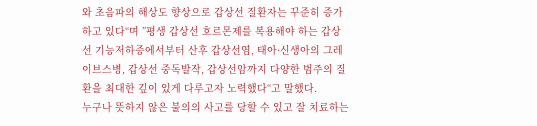와 초음파의 해상도 향상으로 갑상선 질환자는 꾸준히 증가하고 있다“며 ”평생 갑상선 호르몬제를 복용해야 하는 갑상선 기능저하증에서부터 산후 갑상선염, 태아·신생아의 그레이브스병, 갑상선 중독발작, 갑상선암까지 다양한 범주의 질환을 최대한 깊이 있게 다루고자 노력했다“고 말했다.
누구나 뜻하지 않은 불의의 사고를 당할 수 있고 잘 치료하는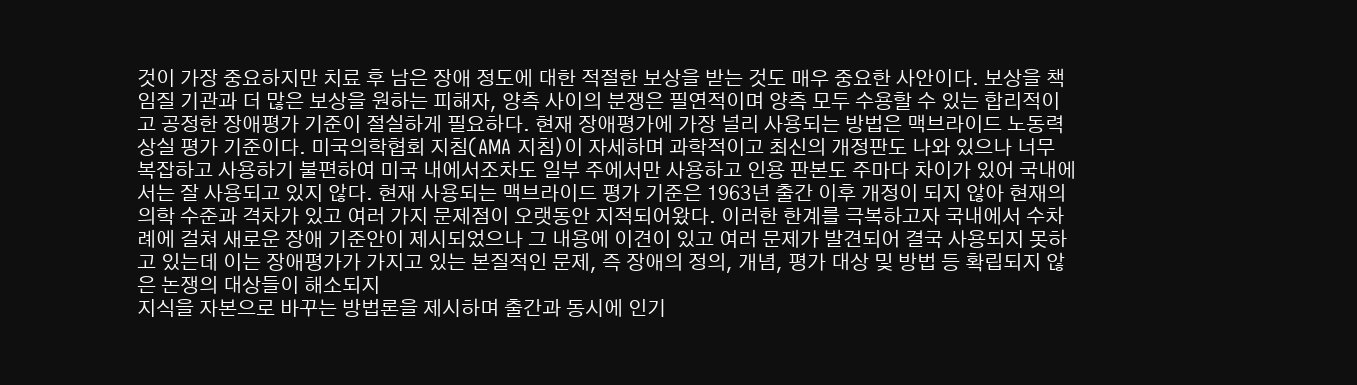것이 가장 중요하지만 치료 후 남은 장애 정도에 대한 적절한 보상을 받는 것도 매우 중요한 사안이다. 보상을 책임질 기관과 더 많은 보상을 원하는 피해자, 양측 사이의 분쟁은 필연적이며 양측 모두 수용할 수 있는 합리적이고 공정한 장애평가 기준이 절실하게 필요하다. 현재 장애평가에 가장 널리 사용되는 방법은 맥브라이드 노동력 상실 평가 기준이다. 미국의학협회 지침(AMA 지침)이 자세하며 과학적이고 최신의 개정판도 나와 있으나 너무 복잡하고 사용하기 불편하여 미국 내에서조차도 일부 주에서만 사용하고 인용 판본도 주마다 차이가 있어 국내에서는 잘 사용되고 있지 않다. 현재 사용되는 맥브라이드 평가 기준은 1963년 출간 이후 개정이 되지 않아 현재의 의학 수준과 격차가 있고 여러 가지 문제점이 오랫동안 지적되어왔다. 이러한 한계를 극복하고자 국내에서 수차례에 걸쳐 새로운 장애 기준안이 제시되었으나 그 내용에 이견이 있고 여러 문제가 발견되어 결국 사용되지 못하고 있는데 이는 장애평가가 가지고 있는 본질적인 문제, 즉 장애의 정의, 개념, 평가 대상 및 방법 등 확립되지 않은 논쟁의 대상들이 해소되지
지식을 자본으로 바꾸는 방법론을 제시하며 출간과 동시에 인기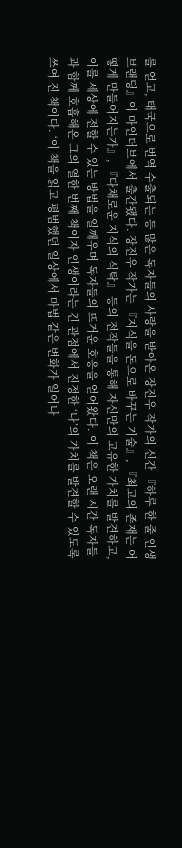를 얻고, 태국으로 번역 수출되는 등 많은 독자들의 사랑을 받아온 장진우 작가의 신간 『하루 한 줄 인생 브랜딩』이 마인더브에서 출간됐다. 장진우 작가는 『지식을 돈으로 바꾸는 기술』, 『최고의 존재는 어떻게 만들어지는가』, 『다채로운 지식의 식탁』 등의 전작들을 통해 자신만의 고유한 가치를 발견하고, 이를 세상에 전할 수 있는 방법을 일깨우며 독자들의 뜨거운 호응을 얻어왔다. 이 책은 오랜 시간 독자들과 함께 호흡해온 그의 열한 번째 책이자 인생이라는 긴 관점에서 진정한 ‘나’의 가치를 발견할 수 있도록 쓰여 진 책이다. ‘이 책을 읽고 평범했던 일상에서 마법 같은 변화가 일어나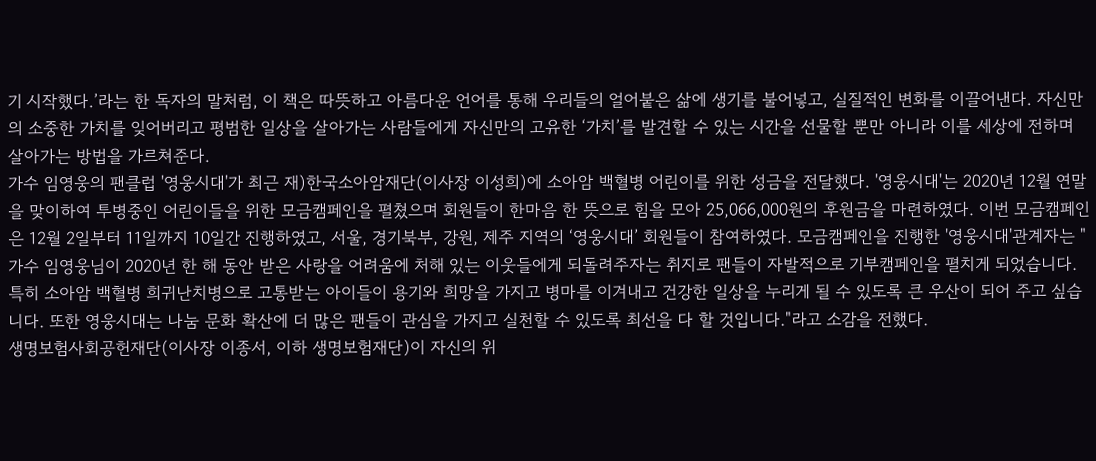기 시작했다.’라는 한 독자의 말처럼, 이 책은 따뜻하고 아름다운 언어를 통해 우리들의 얼어붙은 삶에 생기를 불어넣고, 실질적인 변화를 이끌어낸다. 자신만의 소중한 가치를 잊어버리고 평범한 일상을 살아가는 사람들에게 자신만의 고유한 ‘가치’를 발견할 수 있는 시간을 선물할 뿐만 아니라 이를 세상에 전하며 살아가는 방법을 가르쳐준다.
가수 임영웅의 팬클럽 '영웅시대'가 최근 재)한국소아암재단(이사장 이성희)에 소아암 백혈병 어린이를 위한 성금을 전달했다. '영웅시대'는 2020년 12월 연말을 맞이하여 투병중인 어린이들을 위한 모금캠페인을 펼쳤으며 회원들이 한마음 한 뜻으로 힘을 모아 25,066,000원의 후원금을 마련하였다. 이번 모금캠페인은 12월 2일부터 11일까지 10일간 진행하였고, 서울, 경기북부, 강원, 제주 지역의 ‘영웅시대’ 회원들이 참여하였다. 모금캠페인을 진행한 '영웅시대'관계자는 "가수 임영웅님이 2020년 한 해 동안 받은 사랑을 어려움에 처해 있는 이웃들에게 되돌려주자는 취지로 팬들이 자발적으로 기부캠페인을 펼치게 되었습니다. 특히 소아암 백혈병 희귀난치병으로 고통받는 아이들이 용기와 희망을 가지고 병마를 이겨내고 건강한 일상을 누리게 될 수 있도록 큰 우산이 되어 주고 싶습니다. 또한 영웅시대는 나눔 문화 확산에 더 많은 팬들이 관심을 가지고 실천할 수 있도록 최선을 다 할 것입니다."라고 소감을 전했다.
생명보험사회공헌재단(이사장 이종서, 이하 생명보험재단)이 자신의 위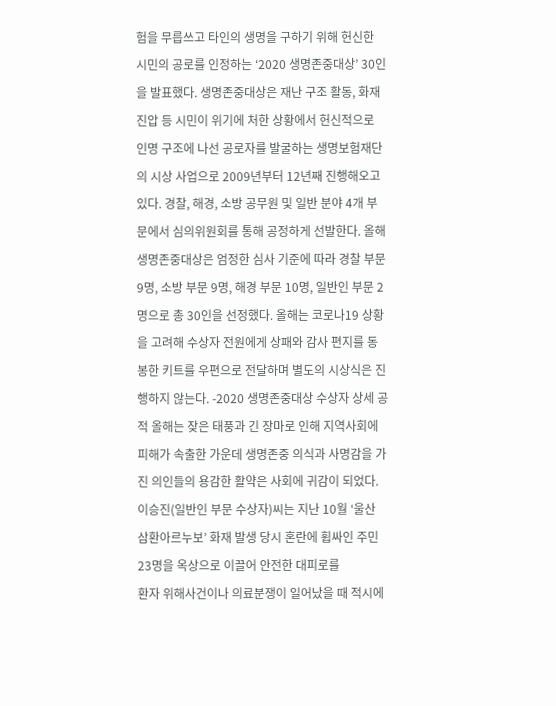험을 무릅쓰고 타인의 생명을 구하기 위해 헌신한 시민의 공로를 인정하는 ‘2020 생명존중대상’ 30인을 발표했다. 생명존중대상은 재난 구조 활동, 화재 진압 등 시민이 위기에 처한 상황에서 헌신적으로 인명 구조에 나선 공로자를 발굴하는 생명보험재단의 시상 사업으로 2009년부터 12년째 진행해오고 있다. 경찰, 해경, 소방 공무원 및 일반 분야 4개 부문에서 심의위원회를 통해 공정하게 선발한다. 올해 생명존중대상은 엄정한 심사 기준에 따라 경찰 부문 9명, 소방 부문 9명, 해경 부문 10명, 일반인 부문 2명으로 총 30인을 선정했다. 올해는 코로나19 상황을 고려해 수상자 전원에게 상패와 감사 편지를 동봉한 키트를 우편으로 전달하며 별도의 시상식은 진행하지 않는다. -2020 생명존중대상 수상자 상세 공적 올해는 잦은 태풍과 긴 장마로 인해 지역사회에 피해가 속출한 가운데 생명존중 의식과 사명감을 가진 의인들의 용감한 활약은 사회에 귀감이 되었다. 이승진(일반인 부문 수상자)씨는 지난 10월 ‘울산 삼환아르누보’ 화재 발생 당시 혼란에 휩싸인 주민 23명을 옥상으로 이끌어 안전한 대피로를
환자 위해사건이나 의료분쟁이 일어났을 때 적시에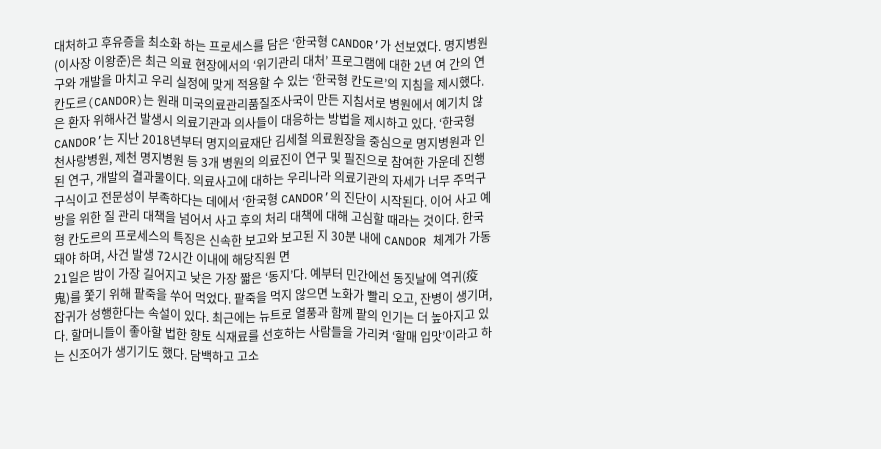대처하고 후유증을 최소화 하는 프로세스를 담은 ‘한국형 CANDOR’가 선보였다. 명지병원(이사장 이왕준)은 최근 의료 현장에서의 ‘위기관리 대처’ 프로그램에 대한 2년 여 간의 연구와 개발을 마치고 우리 실정에 맞게 적용할 수 있는 ‘한국형 칸도르’의 지침을 제시했다. 칸도르(CANDOR)는 원래 미국의료관리품질조사국이 만든 지침서로 병원에서 예기치 않은 환자 위해사건 발생시 의료기관과 의사들이 대응하는 방법을 제시하고 있다. ‘한국형 CANDOR’는 지난 2018년부터 명지의료재단 김세철 의료원장을 중심으로 명지병원과 인천사랑병원, 제천 명지병원 등 3개 병원의 의료진이 연구 및 필진으로 참여한 가운데 진행된 연구, 개발의 결과물이다. 의료사고에 대하는 우리나라 의료기관의 자세가 너무 주먹구구식이고 전문성이 부족하다는 데에서 ‘한국형 CANDOR’의 진단이 시작된다. 이어 사고 예방을 위한 질 관리 대책을 넘어서 사고 후의 처리 대책에 대해 고심할 때라는 것이다. 한국형 칸도르의 프로세스의 특징은 신속한 보고와 보고된 지 30분 내에 CANDOR 체계가 가동돼야 하며, 사건 발생 72시간 이내에 해당직원 면
21일은 밤이 가장 길어지고 낮은 가장 짧은 ‘동지’다. 예부터 민간에선 동짓날에 역귀(疫鬼)를 쫓기 위해 팥죽을 쑤어 먹었다. 팥죽을 먹지 않으면 노화가 빨리 오고, 잔병이 생기며, 잡귀가 성행한다는 속설이 있다. 최근에는 뉴트로 열풍과 함께 팥의 인기는 더 높아지고 있다. 할머니들이 좋아할 법한 향토 식재료를 선호하는 사람들을 가리켜 ‘할매 입맛’이라고 하는 신조어가 생기기도 했다. 담백하고 고소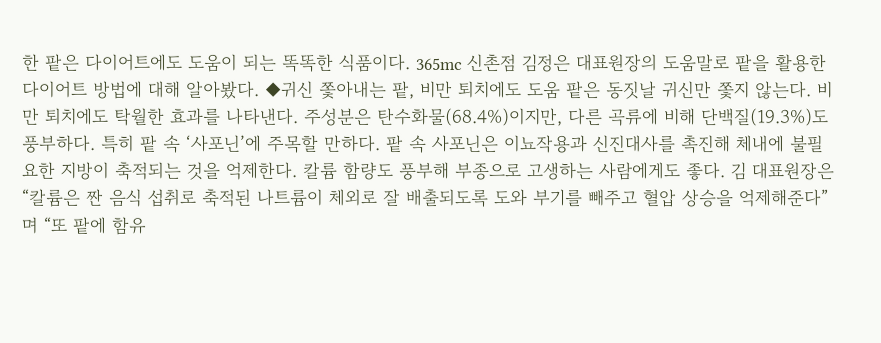한 팥은 다이어트에도 도움이 되는 똑똑한 식품이다. 365mc 신촌점 김정은 대표원장의 도움말로 팥을 활용한 다이어트 방법에 대해 알아봤다. ◆귀신 쫓아내는 팥, 비만 퇴치에도 도움 팥은 동짓날 귀신만 쫓지 않는다. 비만 퇴치에도 탁월한 효과를 나타낸다. 주성분은 탄수화물(68.4%)이지만, 다른 곡류에 비해 단백질(19.3%)도 풍부하다. 특히 팥 속 ‘사포닌’에 주목할 만하다. 팥 속 사포닌은 이뇨작용과 신진대사를 촉진해 체내에 불필요한 지방이 축적되는 것을 억제한다. 칼륨 함량도 풍부해 부종으로 고생하는 사람에게도 좋다. 김 대표원장은 “칼륨은 짠 음식 섭취로 축적된 나트륨이 체외로 잘 배출되도록 도와 부기를 빼주고 혈압 상승을 억제해준다”며 “또 팥에 함유